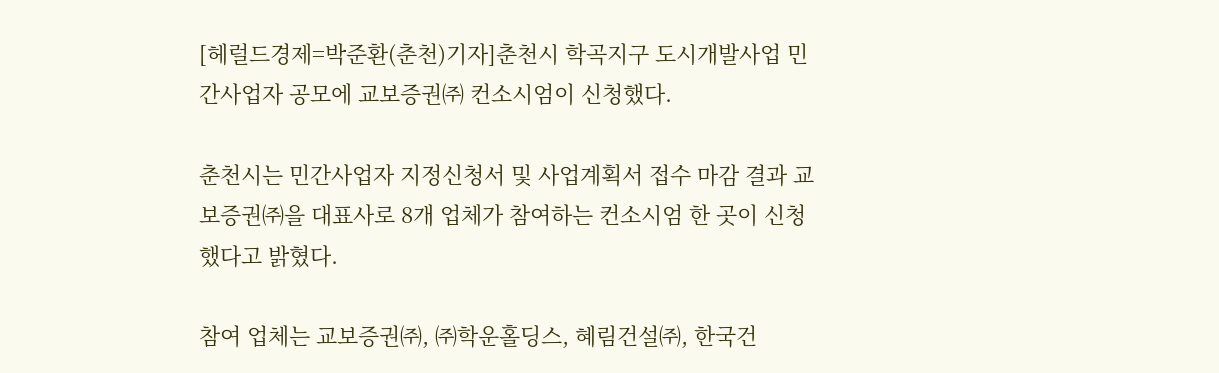[헤럴드경제=박준환(춘천)기자]춘천시 학곡지구 도시개발사업 민간사업자 공모에 교보증권㈜ 컨소시엄이 신청했다.

춘천시는 민간사업자 지정신청서 및 사업계획서 접수 마감 결과 교보증권㈜을 대표사로 8개 업체가 참여하는 컨소시엄 한 곳이 신청했다고 밝혔다.

참여 업체는 교보증권㈜, ㈜학운홀딩스, 혜림건설㈜, 한국건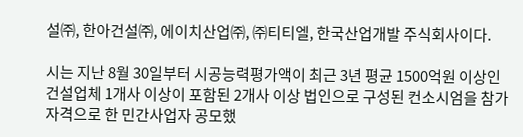설㈜, 한아건설㈜, 에이치산업㈜, ㈜티티엘, 한국산업개발 주식회사이다.

시는 지난 8월 30일부터 시공능력평가액이 최근 3년 평균 1500억원 이상인 건설업체 1개사 이상이 포함된 2개사 이상 법인으로 구성된 컨소시엄을 참가 자격으로 한 민간사업자 공모했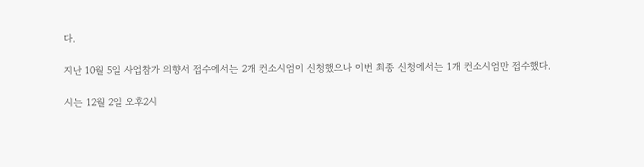다.

지난 10월 5일 사업참가 의향서 접수에서는 2개 컨소시엄이 신청했으나 이번 최종 신청에서는 1개 컨소시엄만 접수했다.

시는 12월 2일 오후2시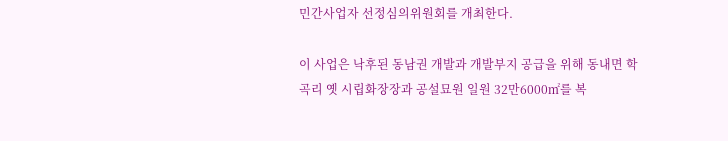민간사업자 선정심의위원회를 개최한다.

이 사업은 낙후된 동남권 개발과 개발부지 공급을 위해 동내면 학곡리 옛 시립화장장과 공설묘원 일원 32만6000㎡를 복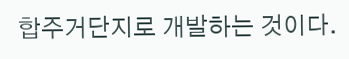합주거단지로 개발하는 것이다.